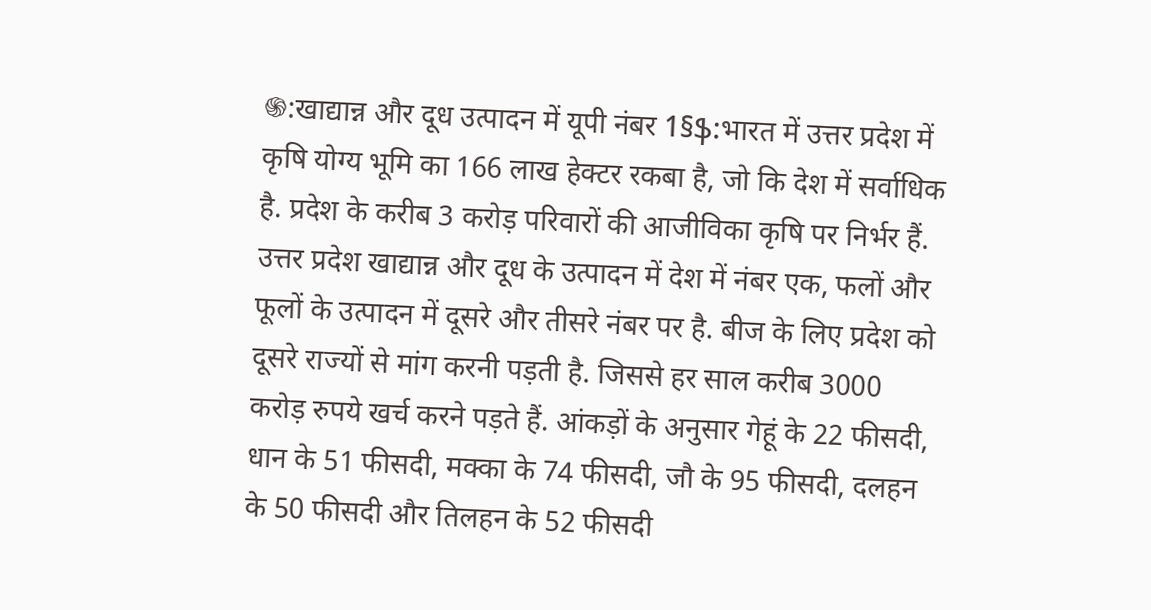֍:खाद्यान्न और दूध उत्पादन में यूपी नंबर 1§ֆ:भारत में उत्तर प्रदेश में कृषि योग्य भूमि का 166 लाख हेक्टर रकबा है, जो कि देश में सर्वाधिक है. प्रदेश के करीब 3 करोड़ परिवारों की आजीविका कृषि पर निर्भर हैं. उत्तर प्रदेश खाद्यान्न और दूध के उत्पादन में देश में नंबर एक, फलों और फूलों के उत्पादन में दूसरे और तीसरे नंबर पर है. बीज के लिए प्रदेश को दूसरे राज्यों से मांग करनी पड़ती है. जिससे हर साल करीब 3000 करोड़ रुपये खर्च करने पड़ते हैं. आंकड़ों के अनुसार गेहूं के 22 फीसदी, धान के 51 फीसदी, मक्का के 74 फीसदी, जौ के 95 फीसदी, दलहन के 50 फीसदी और तिलहन के 52 फीसदी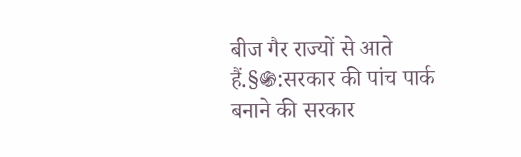बीज गैर राज्यों से आते हैं.§֍:सरकार की पांच पार्क बनाने की सरकार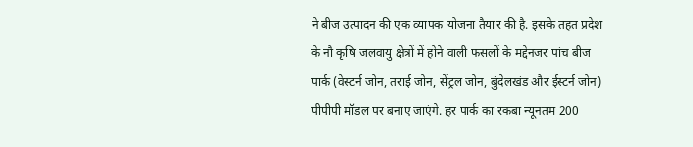ने बीज उत्पादन की एक व्यापक योजना तैयार की है. इसके तहत प्रदेश के नौ कृषि जलवायु क्षेत्रों में होने वाली फसलों के मद्देनजर पांच बीज पार्क (वेस्टर्न जोन, तराई जोन, सेंट्रल जोन, बुंदेलखंड और ईस्टर्न जोन) पीपीपी मॉडल पर बनाए जाएंगे. हर पार्क का रकबा न्यूनतम 200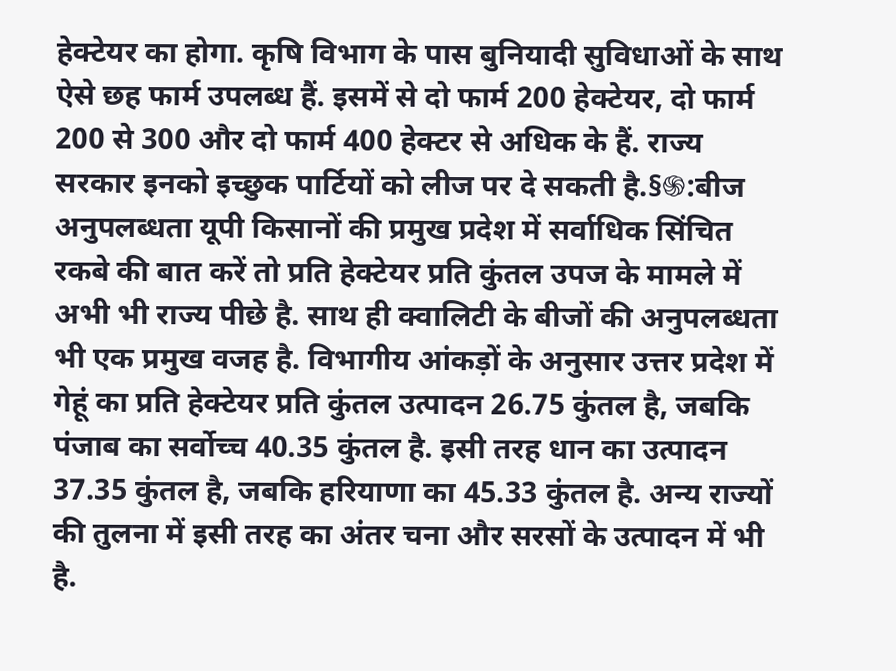हेक्टेयर का होगा. कृषि विभाग के पास बुनियादी सुविधाओं के साथ ऐसे छह फार्म उपलब्ध हैं. इसमें से दो फार्म 200 हेक्टेयर, दो फार्म 200 से 300 और दो फार्म 400 हेक्टर से अधिक के हैं. राज्य सरकार इनको इच्छुक पार्टियों को लीज पर दे सकती है.§֍:बीज अनुपलब्धता यूपी किसानों की प्रमुख प्रदेश में सर्वाधिक सिंचित रकबे की बात करें तो प्रति हेक्टेयर प्रति कुंतल उपज के मामले में अभी भी राज्य पीछे है. साथ ही क्वालिटी के बीजों की अनुपलब्धता भी एक प्रमुख वजह है. विभागीय आंकड़ों के अनुसार उत्तर प्रदेश में गेहूं का प्रति हेक्टेयर प्रति कुंतल उत्पादन 26.75 कुंतल है, जबकि पंजाब का सर्वोच्च 40.35 कुंतल है. इसी तरह धान का उत्पादन 37.35 कुंतल है, जबकि हरियाणा का 45.33 कुंतल है. अन्य राज्यों की तुलना में इसी तरह का अंतर चना और सरसों के उत्पादन में भी है.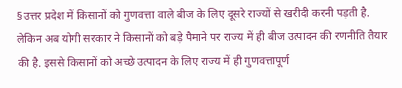§उत्तर प्रदेश में किसानों को गुणवत्ता वाले बीज के लिए दूसरे राज्यों से खरीदी करनी पड़ती है. लेकिन अब योगी सरकार ने किसानों को बड़े पैमाने पर राज्य में ही बीज उत्पादन की रणनीति तैयार की है. इससे किसानों को अच्छे उत्पादन के लिए राज्य में ही गुणवत्तापूर्ण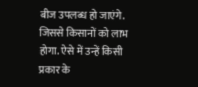बीज उपलब्ध हो जाएंगे. जिससे किसानों को लाभ होगा. ऐसे में उन्हें किसी प्रकार के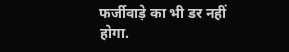फर्जीवाड़े का भी डर नहीं होगा.